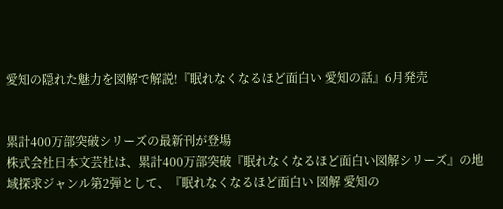愛知の隠れた魅力を図解で解説!『眠れなくなるほど面白い 愛知の話』6月発売


累計400万部突破シリーズの最新刊が登場
株式会社日本文芸社は、累計400万部突破『眠れなくなるほど面白い図解シリーズ』の地域探求ジャンル第2弾として、『眠れなくなるほど面白い 図解 愛知の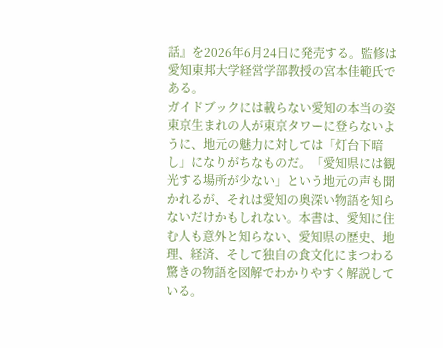話』を2026年6月24日に発売する。監修は愛知東邦大学経営学部教授の宮本佳範氏である。
ガイドブックには載らない愛知の本当の姿
東京生まれの人が東京タワーに登らないように、地元の魅力に対しては「灯台下暗し」になりがちなものだ。「愛知県には観光する場所が少ない」という地元の声も聞かれるが、それは愛知の奥深い物語を知らないだけかもしれない。本書は、愛知に住む人も意外と知らない、愛知県の歴史、地理、経済、そして独自の食文化にまつわる驚きの物語を図解でわかりやすく解説している。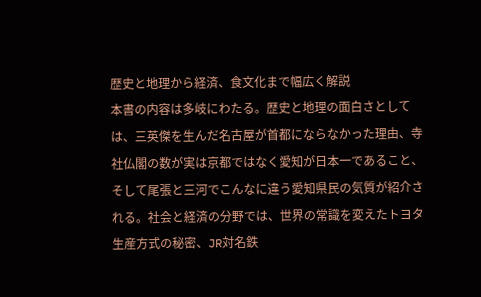歴史と地理から経済、食文化まで幅広く解説
本書の内容は多岐にわたる。歴史と地理の面白さとしては、三英傑を生んだ名古屋が首都にならなかった理由、寺社仏閣の数が実は京都ではなく愛知が日本一であること、そして尾張と三河でこんなに違う愛知県民の気質が紹介される。社会と経済の分野では、世界の常識を変えたトヨタ生産方式の秘密、JR対名鉄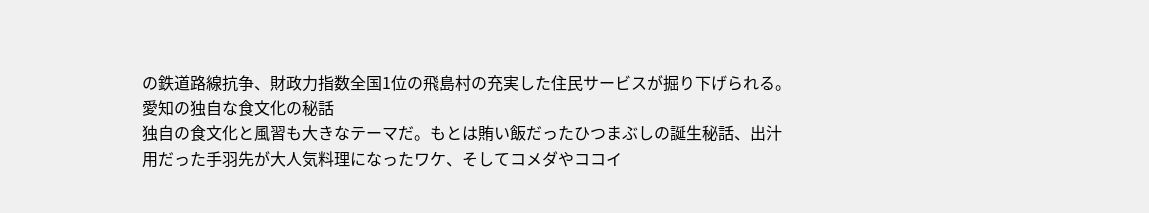の鉄道路線抗争、財政力指数全国1位の飛島村の充実した住民サービスが掘り下げられる。
愛知の独自な食文化の秘話
独自の食文化と風習も大きなテーマだ。もとは賄い飯だったひつまぶしの誕生秘話、出汁用だった手羽先が大人気料理になったワケ、そしてコメダやココイ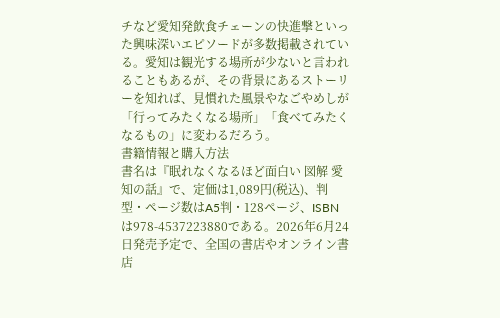チなど愛知発飲食チェーンの快進撃といった興味深いエピソードが多数掲載されている。愛知は観光する場所が少ないと言われることもあるが、その背景にあるストーリーを知れば、見慣れた風景やなごやめしが「行ってみたくなる場所」「食べてみたくなるもの」に変わるだろう。
書籍情報と購入方法
書名は『眠れなくなるほど面白い 図解 愛知の話』で、定価は1,089円(税込)、判型・ページ数はA5判・128ページ、ISBNは978-4537223880である。2026年6月24日発売予定で、全国の書店やオンライン書店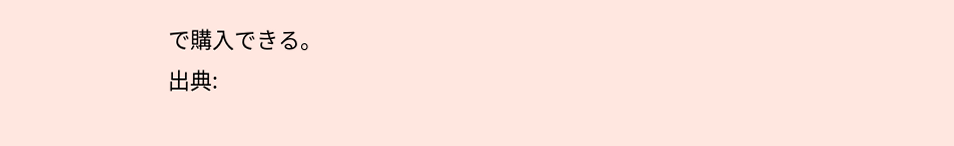で購入できる。
出典: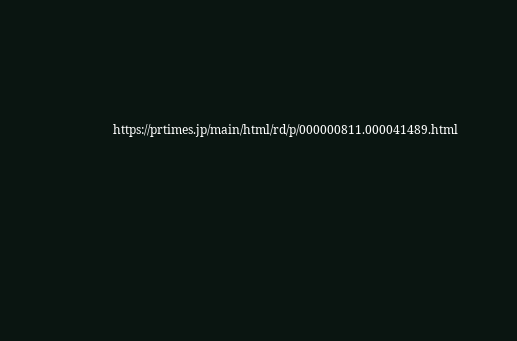https://prtimes.jp/main/html/rd/p/000000811.000041489.html